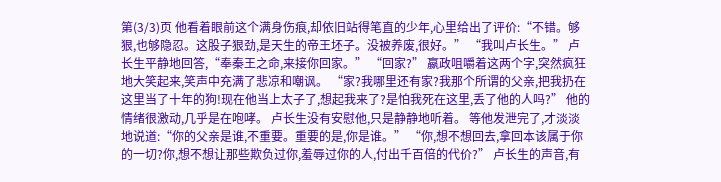第(3/3)页 他看着眼前这个满身伤痕,却依旧站得笔直的少年,心里给出了评价:“不错。够狠,也够隐忍。这股子狠劲,是天生的帝王坯子。没被养废,很好。” “我叫卢长生。” 卢长生平静地回答,“奉秦王之命,来接你回家。” “回家?” 嬴政咀嚼着这两个字,突然疯狂地大笑起来,笑声中充满了悲凉和嘲讽。 “家?我哪里还有家?我那个所谓的父亲,把我扔在这里当了十年的狗!现在他当上太子了,想起我来了?是怕我死在这里,丢了他的人吗?” 他的情绪很激动,几乎是在咆哮。 卢长生没有安慰他,只是静静地听着。 等他发泄完了,才淡淡地说道:“你的父亲是谁,不重要。重要的是,你是谁。” “你,想不想回去,拿回本该属于你的一切?你,想不想让那些欺负过你,羞辱过你的人,付出千百倍的代价?” 卢长生的声音,有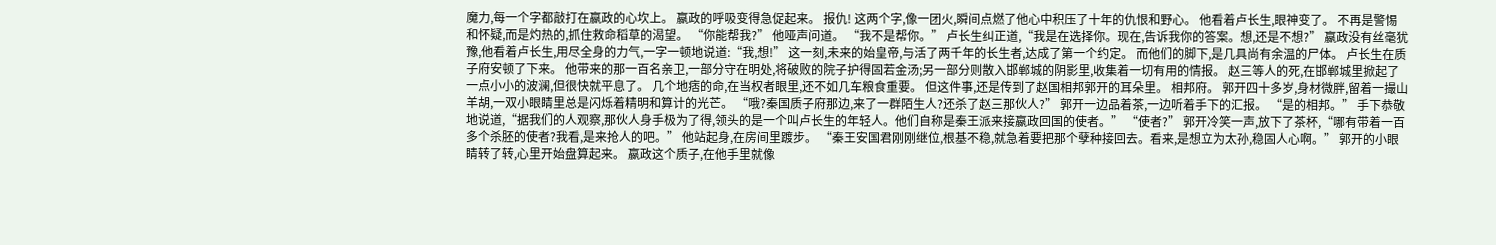魔力,每一个字都敲打在嬴政的心坎上。 嬴政的呼吸变得急促起来。 报仇! 这两个字,像一团火,瞬间点燃了他心中积压了十年的仇恨和野心。 他看着卢长生,眼神变了。 不再是警惕和怀疑,而是灼热的,抓住救命稻草的渴望。 “你能帮我?” 他哑声问道。 “我不是帮你。” 卢长生纠正道,“我是在选择你。现在,告诉我你的答案。想,还是不想?” 嬴政没有丝毫犹豫,他看着卢长生,用尽全身的力气,一字一顿地说道:“我,想!” 这一刻,未来的始皇帝,与活了两千年的长生者,达成了第一个约定。 而他们的脚下,是几具尚有余温的尸体。 卢长生在质子府安顿了下来。 他带来的那一百名亲卫,一部分守在明处,将破败的院子护得固若金汤;另一部分则散入邯郸城的阴影里,收集着一切有用的情报。 赵三等人的死,在邯郸城里掀起了一点小小的波澜,但很快就平息了。 几个地痞的命,在当权者眼里,还不如几车粮食重要。 但这件事,还是传到了赵国相邦郭开的耳朵里。 相邦府。 郭开四十多岁,身材微胖,留着一撮山羊胡,一双小眼睛里总是闪烁着精明和算计的光芒。 “哦?秦国质子府那边,来了一群陌生人?还杀了赵三那伙人?” 郭开一边品着茶,一边听着手下的汇报。 “是的相邦。” 手下恭敬地说道,“据我们的人观察,那伙人身手极为了得,领头的是一个叫卢长生的年轻人。他们自称是秦王派来接嬴政回国的使者。” “使者?” 郭开冷笑一声,放下了茶杯,“哪有带着一百多个杀胚的使者?我看,是来抢人的吧。” 他站起身,在房间里踱步。 “秦王安国君刚刚继位,根基不稳,就急着要把那个孽种接回去。看来,是想立为太孙,稳固人心啊。” 郭开的小眼睛转了转,心里开始盘算起来。 嬴政这个质子,在他手里就像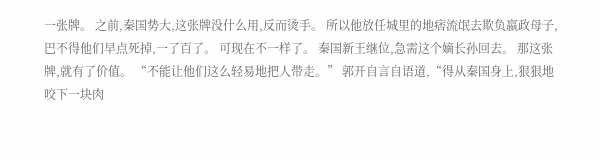一张牌。 之前,秦国势大,这张牌没什么用,反而烫手。 所以他放任城里的地痞流氓去欺负嬴政母子,巴不得他们早点死掉,一了百了。 可现在不一样了。 秦国新王继位,急需这个嫡长孙回去。 那这张牌,就有了价值。 “不能让他们这么轻易地把人带走。” 郭开自言自语道,“得从秦国身上,狠狠地咬下一块肉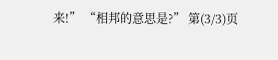来!” “相邦的意思是?” 第(3/3)页